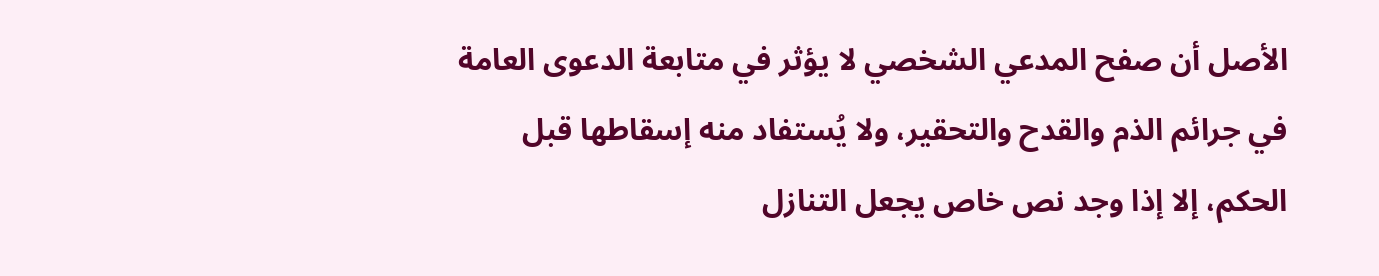الأصل أن صفح المدعي الشخصي لا يؤثر في متابعة الدعوى العامة في جرائم الذم والقدح والتحقير، ولا يُستفاد منه إسقاطها قبل الحكم، إلا إذا وجد نص خاص يجعل التنازل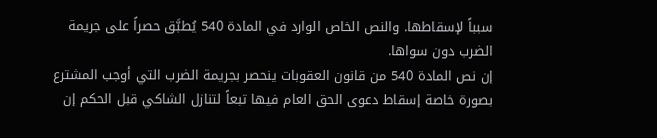سبباً لإسقاطها. والنص الخاص الوارد في المادة 540 يُطبَّق حصراً على جريمة الضرب دون سواها.
إن نص المادة 540 من قانون العقوبات ينحصر بجريمة الضرب التي أوجب المشترع بصورة خاصة إسقاط دعوى الحق العام فيها تبعاً لتنازل الشاكي قبل الحكم إن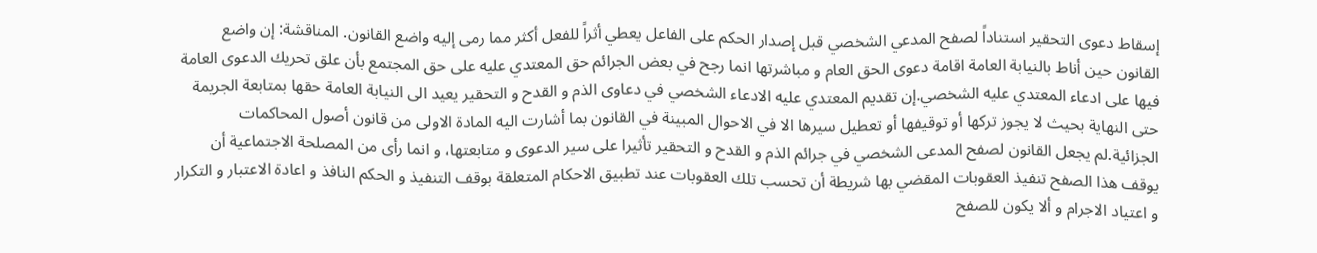إسقاط دعوى التحقير استناداً لصفح المدعي الشخصي قبل إصدار الحكم على الفاعل يعطي أثراً للفعل أكثر مما رمى إليه واضع القانون. المناقشة: إن واضع القانون حين أناط بالنيابة العامة اقامة دعوى الحق العام و مباشرتها انما رجح في بعض الجرائم حق المعتدي عليه على حق المجتمع بأن علق تحريك الدعوى العامة فيها على ادعاء المعتدي عليه الشخصي.إن تقديم المعتدي عليه الادعاء الشخصي في دعاوى الذم و القدح و التحقير يعيد الى النيابة العامة حقها بمتابعة الجريمة حتى النهاية بحيث لا يجوز تركها أو توقيفها أو تعطيل سيرها الا في الاحوال المبينة في القانون بما أشارت اليه المادة الاولى من قانون أصول المحاكمات الجزائية.لم يجعل القانون لصفح المدعى الشخصي في جرائم الذم و القدح و التحقير تأثيرا على سير الدعوى و متابعتها، و انما رأى من المصلحة الاجتماعية أن يوقف هذا الصفح تنفيذ العقوبات المقضي بها شريطة أن تحسب تلك العقوبات عند تطبيق الاحكام المتعلقة بوقف التنفيذ و الحكم النافذ و اعادة الاعتبار و التكرار و اعتياد الاجرام و ألا يكون للصفح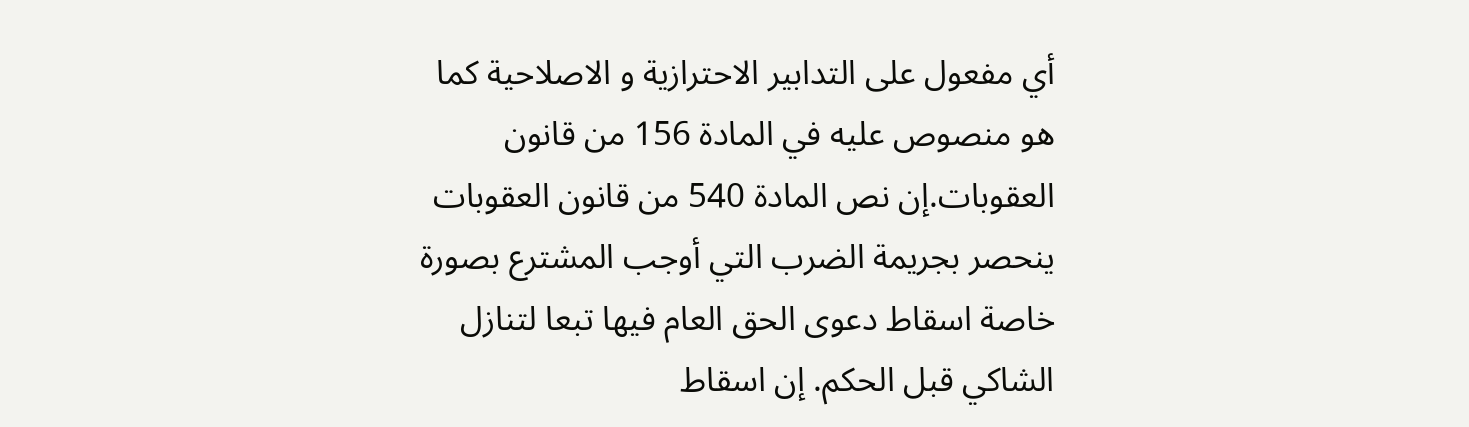أي مفعول على التدابير الاحترازية و الاصلاحية كما هو منصوص عليه في المادة 156 من قانون العقوبات.إن نص المادة 540 من قانون العقوبات ينحصر بجريمة الضرب التي أوجب المشترع بصورة خاصة اسقاط دعوى الحق العام فيها تبعا لتنازل الشاكي قبل الحكم. إن اسقاط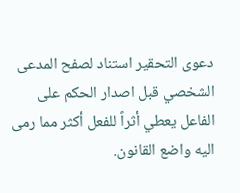دعوى التحقير استناد لصفح المدعى الشخصي قبل اصدار الحكم على الفاعل يعطي أثراً للفعل أكثر مما رمى اليه واضع القانون.